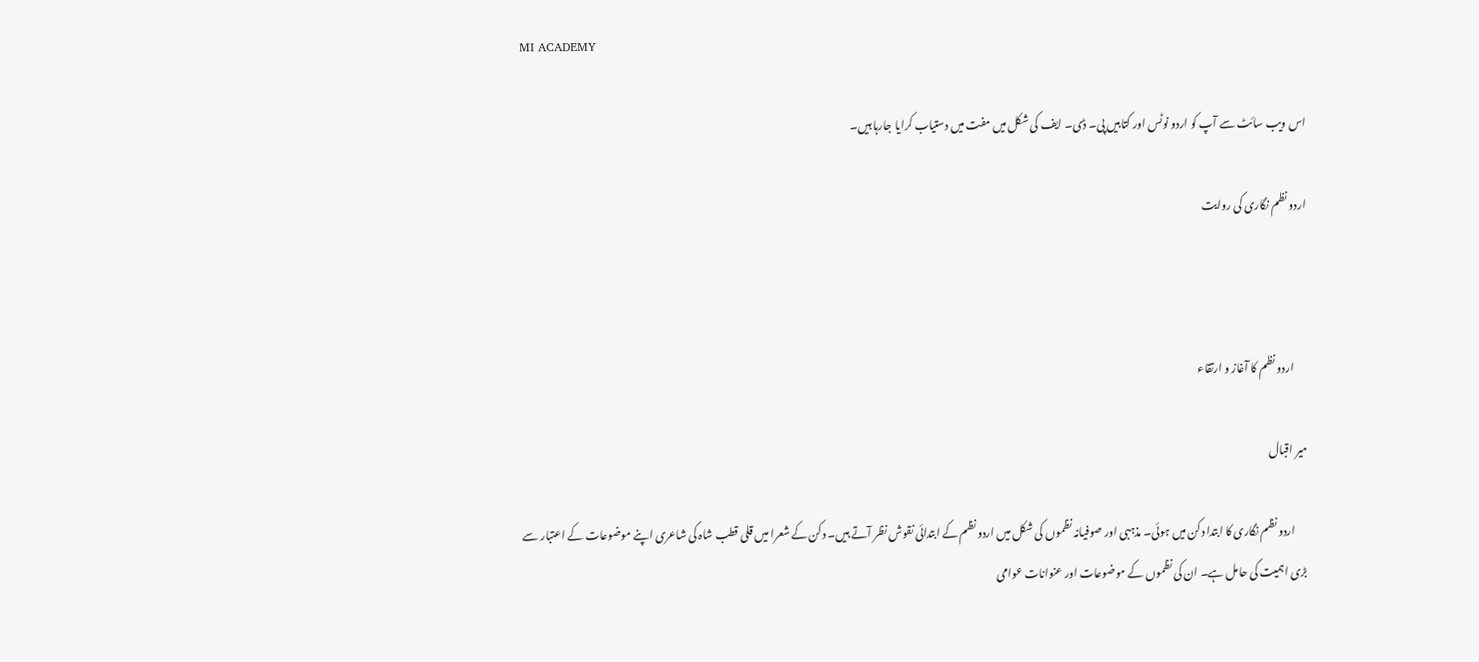MI ACADEMY

اس ویب سائٹ سے آپ کو اردو نوٹس اور کتابیں پی۔ ڈی۔ ایف کی شکل میں مفت میں دستیاب کرایا جارہا ہیں۔

اردو نظم نگاری کی روایت



      اردو نظم کا آغاز و ارتقاء

میر اقبال

      اردو نظم نگاری کا ابتدا دکن میں ہوئی۔ مذہبی اور صوفیانہ نظموں کی شکل میں اردو نظم کے ابتدائی نقوش نظر آتے ہیں۔ دکن کے شعرا میں قلی قطب شاہ کی شاعری اپنے موضوعات کے اعتبار سے بڑی اہمیت کی حامل ہے۔ ان کی نظموں کے موضوعات اور عنوانات عوامی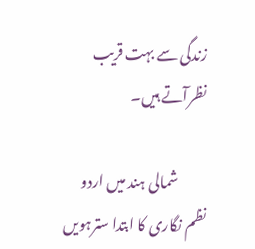زندگی سے بہت قریب نظرآتے ہیں۔

          شمالی ہند میں اردو نظم نگاری کا ابتدا سترہویں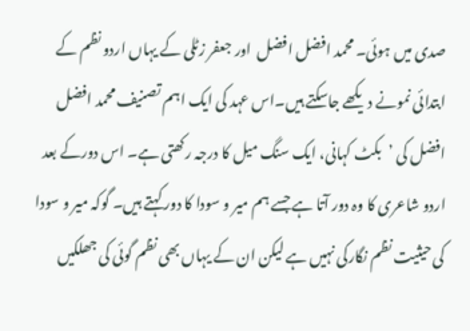صدی میں ہوئی۔ محمد افضل افضل  اور جعفر زٹلی کے یہاں اردو نظم کے ابتدائی نمونے دیکھے جاسکتے ہیں۔اس عہد کی ایک اہم تصنیف محمد افضل افضل کی ’بکٹ کہانی، ایک سنگ میل کا درجہ رکھتی ہے۔ اس دورکے بعد  اردو شاعری کا وہ دور آتا ہے جسے ہم میر و سودا کا دور کہتے ہیں۔ گوکہ میر و سودا کی حیثیت نظم نگارکی نہیں ہے لیکن ان کے یہاں بھی نظم گوئی کی جھلکیں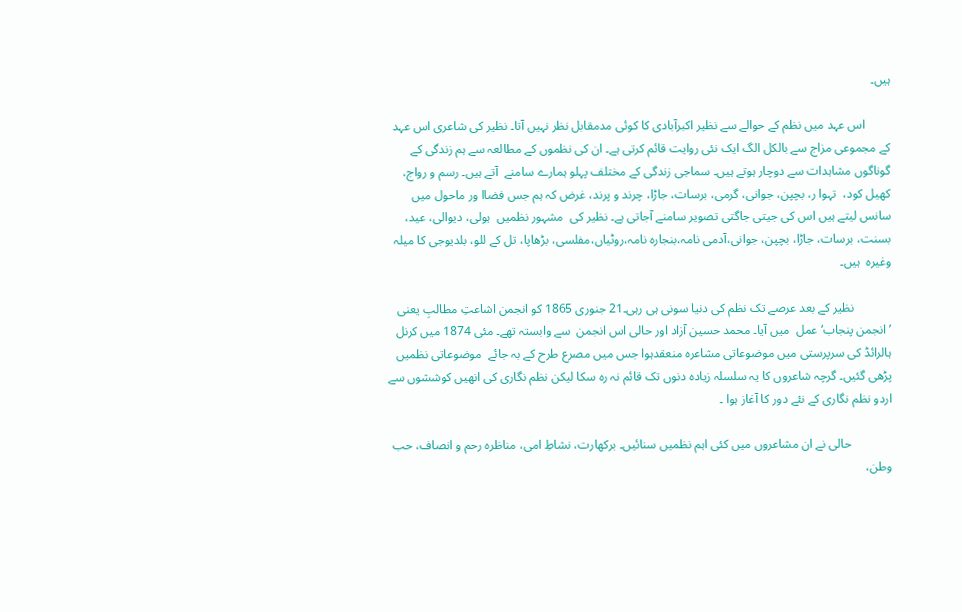ہیں۔

        اس عہد میں نظم کے حوالے سے نظیر اکبرآبادی کا کوئی مدمقابل نظر نہیں آتا۔ نظیر کی شاعری اس عہد کے مجموعی مزاج سے بالکل الگ ایک نئی روایت قائم کرتی ہے۔ ان کی نظموں کے مطالعہ سے ہم زندگی کے گوناگوں مشاہدات سے دوچار ہوتے ہیں۔ سماجی زندگی کے مختلف پہلو ہمارے سامنے  آتے ہیں۔ رسم و رواج، کھیل کود،  تہوا ر، بچپن، جوانی، گرمی، برسات، جاڑا، چرند و پرند، غرض کہ ہم جس فضاا ور ماحول میں سانس لیتے ہیں اس کی جیتی جاگتی تصویر سامنے آجاتی ہے۔ نظیر کی  مشہور نظمیں  ہولی، دیوالی، عید، بسنت، برسات، جاڑا، بچپن، جوانی،آدمی نامہ،بنجارہ نامہ،روٹیاں،مفلسی، بڑھاپا، تل کے للو، بلدیوجی کا میلہ وغیرہ  ہیں۔

            نظیر کے بعد عرصے تک نظم کی دنیا سونی ہی رہی۔21 جنوری 1865 کو انجمن اشاعتِ مطالبِ یعنی   ’انجمن پنجاب‘ عمل  میں آیا۔ محمد حسین آزاد اور حالی اس انجمن  سے وابستہ تھے۔ مئی 1874 میں کرنل ہالرائڈ کی سرپرستی میں موضوعاتی مشاعرہ منعقدہوا جس میں مصرع طرح کے بہ جائے  موضوعاتی نظمیں پڑھی گئیں۔ گرچہ شاعروں کا یہ سلسلہ زیادہ دنوں تک قائم نہ رہ سکا لیکن نظم نگاری کی انھیں کوششوں سے اردو نظم نگاری کے نئے دور کا آغاز ہوا ۔

             حالی نے ان مشاعروں میں کئی اہم نظمیں سنائیں۔ برکھارت، نشاطِ امی، مناظرہ رحم و انصاف، حب وطن،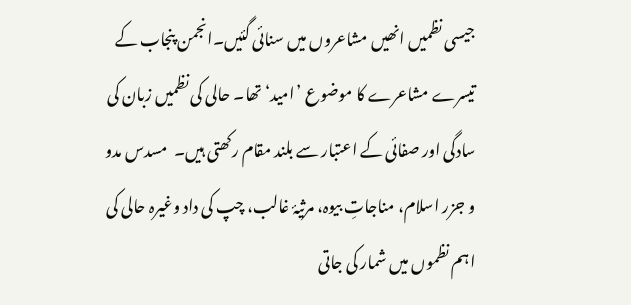جیسی نظمیں انھیں مشاعروں میں سنائی گئیں۔انجمن پنجاب کے   تیسرے مشاعرے کا موضوع ’امید‘ تھا۔ حالی کی نظمیں زبان کی سادگی اور صفائی کے اعتبار سے بلند مقام رکھتی ہیں۔  مسدس مدو و جزر اسلام، مناجاتِ بیوہ، مرثیۂ غالب، چپ کی داد وغیرہ حالی کی اہم نظموں میں شمار کی جاتی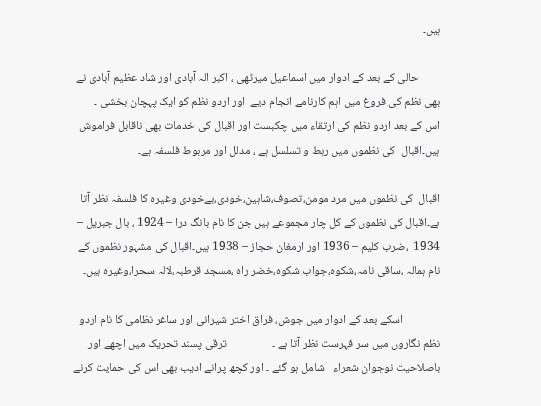ہیں۔

        حالی کے بعد کے ادوار میں اسماعیل میرٹھی ، اکبر الہ آبادی اور شاد عظیم آبادی نے بھی نظم کی فروغ میں اہم کارنامے انجام دیے  اور اردو نظم کو ایک پہچان بخشی ۔    اس کے بعد اردو نظم کی ارتقاء میں چکبست اور اقبال کی خدمات بھی ناقابل فراموش ہیں۔اقبال  کی نظموں میں ربط و تسلسل ہے ، مدلل اور مربوط فلسفہ ہے۔

اقبال  کی نظموں میں مرد مومن،تصوف،شاہین،خودی،بےخودی وغیرہ کا فلسفہ نظر آتا ہے۔اقبال کی نظموں کے کل چار مجموعے ہیں جن کا نام بانگ درا – 1924 ، بال جبریل – 1934  ،ضرب کلیم – 1936 اور ارمغان حجاز – 1938 ہیں۔اقبال کی مشہور نظموں کے نام ہمالہ ،ساقی نامہ،شکوہ،جواب شکوہ،خضر راہ ،مسجد قرطبہ،لالہ سحرا،وغیرہ ہیں۔

              اسکے بعد کے ادوار میں جوش، فراق اختر شیرانی اور ساغر نظامی کا نام اردو نظم نگاروں میں سر فہرست نظر آتا ہے ۔                 ترقی پسند تحریک میں اچھے اور باصلاحیت نوجوان شعراء   شامل ہو گئے ۔ اور کچھ پرانے ادیب بھی اس کی حمایت کرنے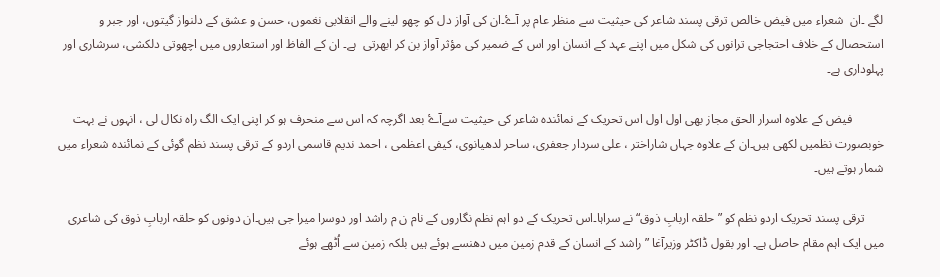لگے ۔ان  شعراء میں فیض خالص ترقی پسند شاعر کی حیثیت سے منظر عام پر آۓ۔ان کی آواز دل کو چھو لینے والے انقلابی نغموں، حسن و عشق کے دلنواز گیتوں، اور جبر و استحصال کے خلاف احتجاجی ترانوں کی شکل میں اپنے عہد کے انسان اور اس کے ضمیر کی مؤثر آواز بن کر ابھرتی  ہے۔ ان کے الفاظ اور استعاروں میں اچھوتی دلکشی، سرشاری اور پہلوداری ہے۔

          فیض کے علاوہ اسرار الحق مجاز بھی اول اول اس تحریک کے نمائندہ شاعر کی حیثیت سےآۓ بعد اگرچہ کہ اس سے منحرف ہو کر اپنی ایک الگ راہ نکال لی ، انہوں نے بہت خوبصورت نظمیں لکھی ہیں۔ان کے علاوہ جہاں شاراختر ، علی سردار جعفری، ساحر لدھیانوی، کیفی اعظمی ، احمد ندیم قاسمی اردو کے ترقی پسند نظم گوئی کے نمائندہ شعراء میں شمار ہوتے ہیں۔

      ترقی پسند تحریک اردو نظم کو ”حلقہ اربابِ ذوق“ نے سراہا۔اس تحریک کے دو اہم نظم نگاروں کے نام ن م راشد اور دوسرا میرا جی ہیں۔ان دونوں کو حلقہ اربابِ ذوق کی شاعری میں ایک اہم مقام حاصل ہے۔ اور بقول ڈاکٹر وزیرآغا ”راشد کے انسان کے قدم زمین میں دھنسے ہوئے ہیں بلکہ زمین سے اُٹھے ہوئے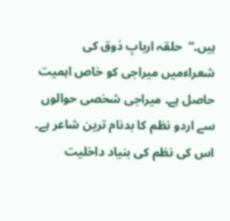ہیں۔“  حلقہ اربابِ ذوق کی شعراءمیں میراجی کو خاص اہمیت حاصل ہے۔ میراجی شخصی حوالوں سے اردو نظم کا بدنام ترین شاعر ہے۔ اس کی نظم کی بنیاد داخلیت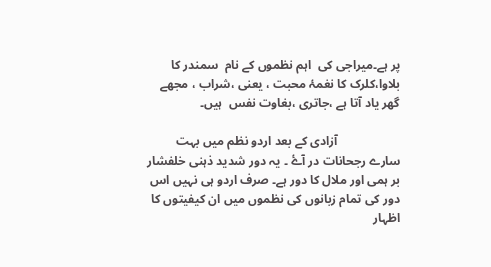پر ہے۔میراجی کی  اہم نظموں کے نام  سمندر کا بلاوا،کلرک کا نغمۂ محبت ، یعنی ،شراب ، مجھے گھر یاد آتا ہے ،جاتری ،بغاوت نفس  ہیں۔

                    آزادی کے بعد اردو نظم میں بہت سارے رجحانات در آۓ ۔ یہ دور شدید ذہنی خلفشار بر ہمی اور ملال کا دور ہے۔ صرف اردو ہی نہیں اس دور کی تمام زبانوں کی نظموں میں ان کیفیتوں کا اظہار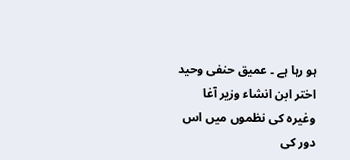ہو رہا ہے ۔ عمیق حنفی وحید اختر ابن انشاء وزیر آغا وغیرہ کی نظموں میں اس دور کی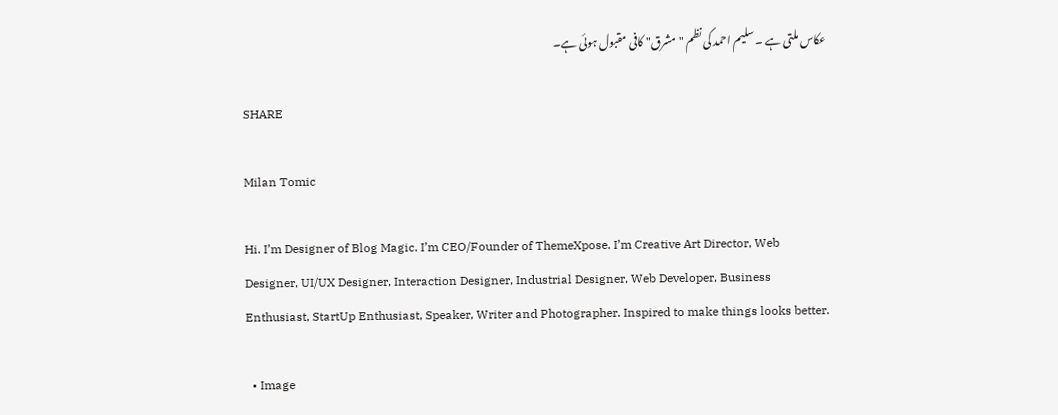عکاس ملتی ہے ۔ سلیم احمد کی نظم "مشرق" کافی مقبول ہوئی ہے۔

SHARE

Milan Tomic

Hi. I’m Designer of Blog Magic. I’m CEO/Founder of ThemeXpose. I’m Creative Art Director, Web Designer, UI/UX Designer, Interaction Designer, Industrial Designer, Web Developer, Business Enthusiast, StartUp Enthusiast, Speaker, Writer and Photographer. Inspired to make things looks better.

  • Image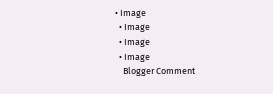• Image
  • Image
  • Image
  • Image
    Blogger Comment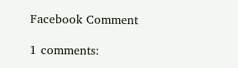Facebook Comment

1 comments: